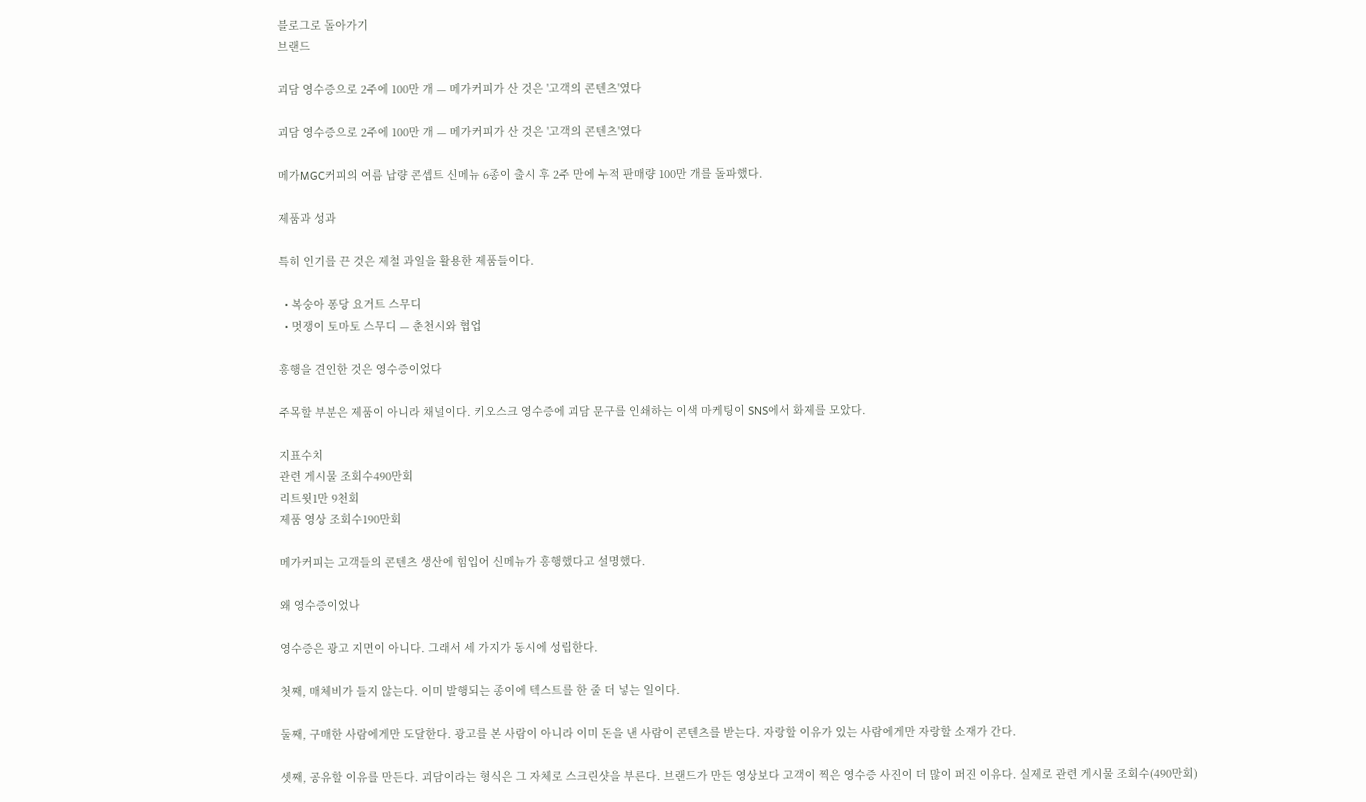블로그로 돌아가기
브랜드

괴담 영수증으로 2주에 100만 개 — 메가커피가 산 것은 '고객의 콘텐츠'였다

괴담 영수증으로 2주에 100만 개 — 메가커피가 산 것은 '고객의 콘텐츠'였다

메가MGC커피의 여름 납량 콘셉트 신메뉴 6종이 출시 후 2주 만에 누적 판매량 100만 개를 돌파했다.

제품과 성과

특히 인기를 끈 것은 제철 과일을 활용한 제품들이다.

  • 복숭아 퐁당 요거트 스무디
  • 멋쟁이 토마토 스무디 — 춘천시와 협업

흥행을 견인한 것은 영수증이었다

주목할 부분은 제품이 아니라 채널이다. 키오스크 영수증에 괴담 문구를 인쇄하는 이색 마케팅이 SNS에서 화제를 모았다.

지표수치
관련 게시물 조회수490만회
리트윗1만 9천회
제품 영상 조회수190만회

메가커피는 고객들의 콘텐츠 생산에 힘입어 신메뉴가 흥행했다고 설명했다.

왜 영수증이었나

영수증은 광고 지면이 아니다. 그래서 세 가지가 동시에 성립한다.

첫째, 매체비가 들지 않는다. 이미 발행되는 종이에 텍스트를 한 줄 더 넣는 일이다.

둘째, 구매한 사람에게만 도달한다. 광고를 본 사람이 아니라 이미 돈을 낸 사람이 콘텐츠를 받는다. 자랑할 이유가 있는 사람에게만 자랑할 소재가 간다.

셋째, 공유할 이유를 만든다. 괴담이라는 형식은 그 자체로 스크린샷을 부른다. 브랜드가 만든 영상보다 고객이 찍은 영수증 사진이 더 많이 퍼진 이유다. 실제로 관련 게시물 조회수(490만회)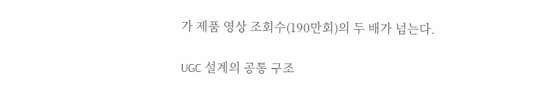가 제품 영상 조회수(190만회)의 두 배가 넘는다.

UGC 설계의 공통 구조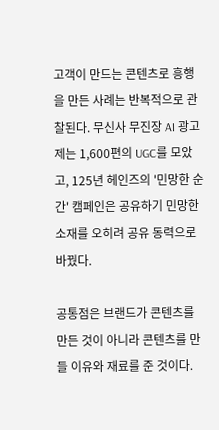고객이 만드는 콘텐츠로 흥행을 만든 사례는 반복적으로 관찰된다. 무신사 무진장 AI 광고제는 1,600편의 UGC를 모았고, 125년 헤인즈의 '민망한 순간' 캠페인은 공유하기 민망한 소재를 오히려 공유 동력으로 바꿨다.

공통점은 브랜드가 콘텐츠를 만든 것이 아니라 콘텐츠를 만들 이유와 재료를 준 것이다.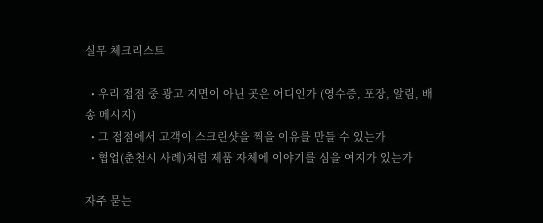실무 체크리스트

  • 우리 접점 중 광고 지면이 아닌 곳은 어디인가 (영수증, 포장, 알림, 배송 메시지)
  • 그 접점에서 고객이 스크린샷을 찍을 이유를 만들 수 있는가
  • 협업(춘천시 사례)처럼 제품 자체에 이야기를 심을 여지가 있는가

자주 묻는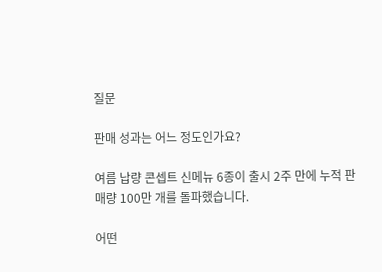질문

판매 성과는 어느 정도인가요?

여름 납량 콘셉트 신메뉴 6종이 출시 2주 만에 누적 판매량 100만 개를 돌파했습니다.

어떤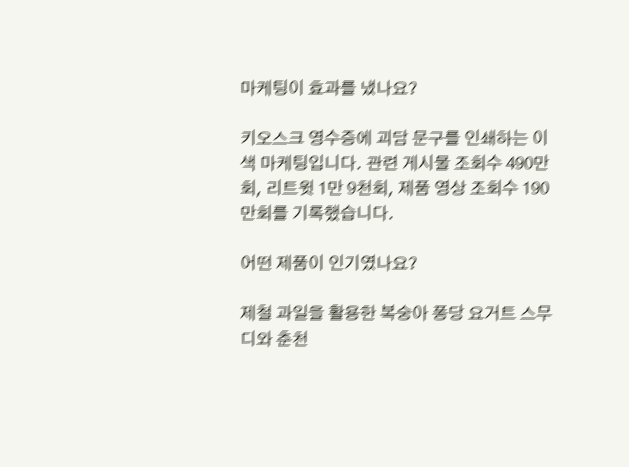마케팅이 효과를 냈나요?

키오스크 영수증에 괴담 문구를 인쇄하는 이색 마케팅입니다. 관련 게시물 조회수 490만회, 리트윗 1만 9천회, 제품 영상 조회수 190만회를 기록했습니다.

어떤 제품이 인기였나요?

제철 과일을 활용한 복숭아 퐁당 요거트 스무디와 춘천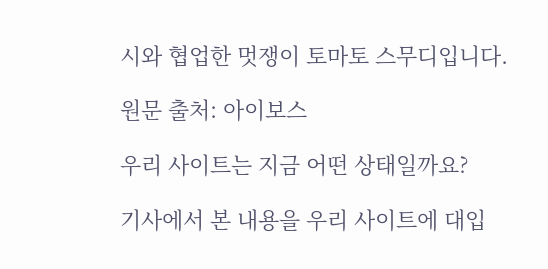시와 협업한 멋쟁이 토마토 스무디입니다.

원문 출처: 아이보스

우리 사이트는 지금 어떤 상태일까요?

기사에서 본 내용을 우리 사이트에 대입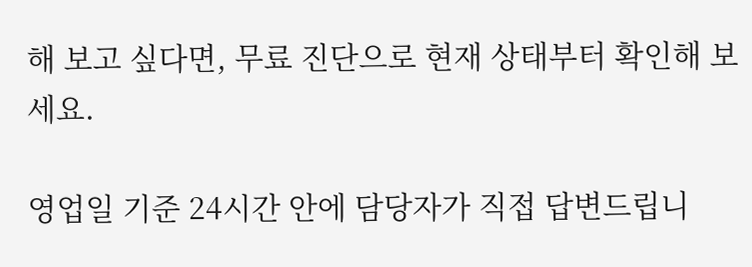해 보고 싶다면, 무료 진단으로 현재 상태부터 확인해 보세요.

영업일 기준 24시간 안에 담당자가 직접 답변드립니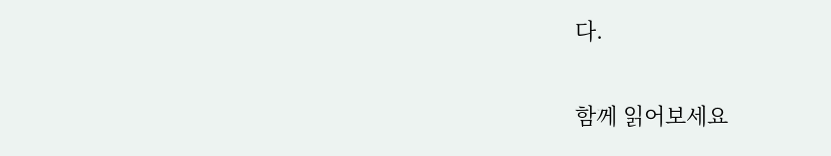다.

함께 읽어보세요